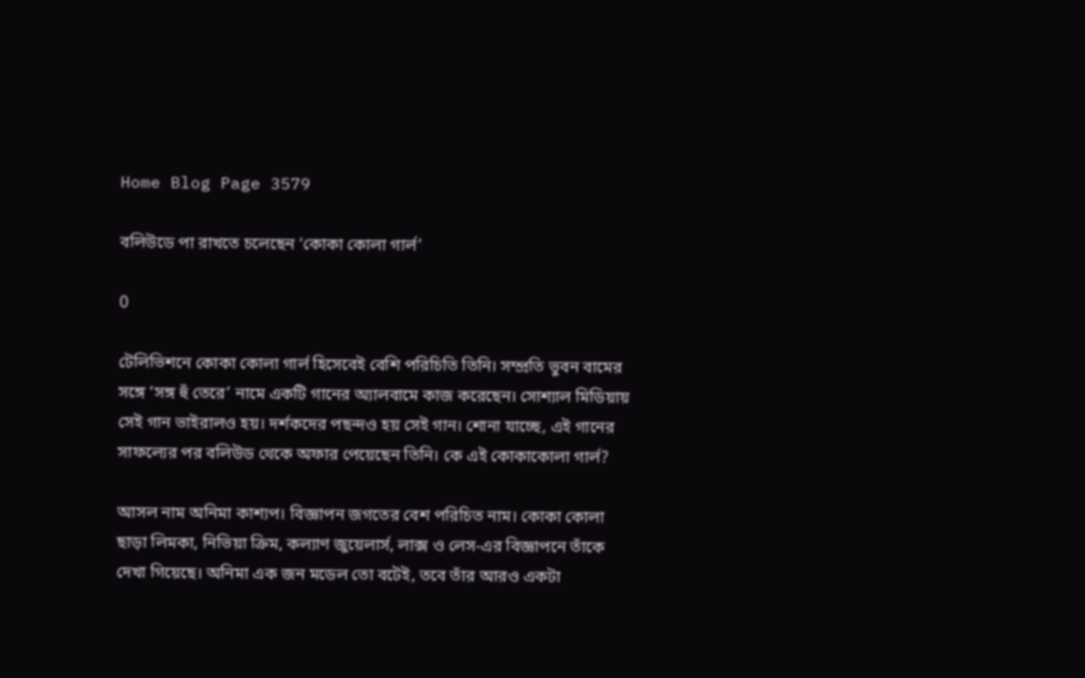Home Blog Page 3579

বলিউডে পা রাখতে চলেছেন ‘কোকা কোলা গার্ল’

0

টেলিভিশনে কোকা কোলা গার্ল হিসেবেই বেশি পরিচিতি তিনি। সম্প্রতি ভুবন বামের সঙ্গে ‘সঙ্গ হুঁ তেরে’ নামে একটি গানের অ্যালবামে কাজ করেছেন। সোশ্যাল মিডিয়ায় সেই গান ভাইরালও হয়। দর্শকদের পছন্দও হয় সেই গান। শোনা যাচ্ছে, এই গানের সাফল্যের পর বলিউড থেকে অফার পেয়েছেন তিনি। কে এই কোকাকোলা গার্ল?

আসল নাম অনিমা কাশ্যপ। বিজ্ঞাপন জগতের বেশ পরিচিত নাম। কোকা কোলা ছাড়া লিমকা, নিভিয়া ক্রিম, কল্যাণ জুয়েলার্স, লাক্স ও লেস-এর বিজ্ঞাপনে তাঁকে দেখা গিয়েছে। অনিমা এক জন মডেল তো বটেই, তবে তাঁর আরও একটা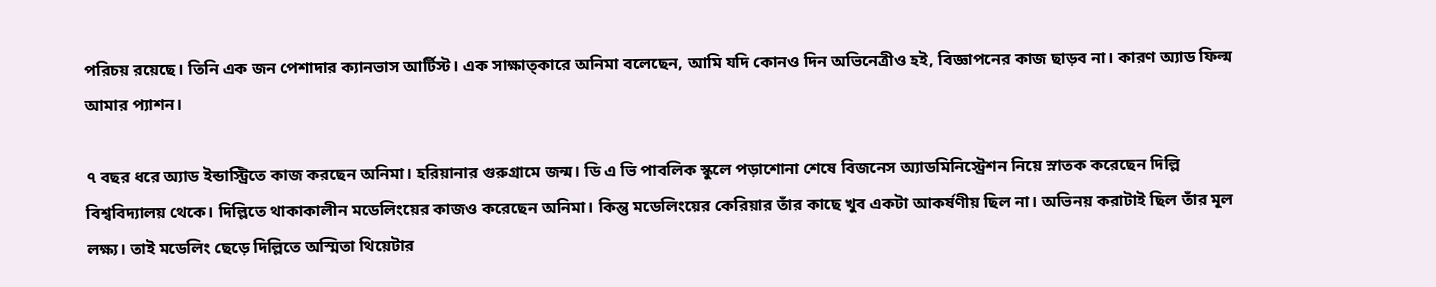পরিচয় রয়েছে। তিনি এক জন পেশাদার ক্যানভাস আর্টিস্ট। এক সাক্ষাত্কারে অনিমা বলেছেন, আমি যদি কোনও দিন অভিনেত্রীও হই, বিজ্ঞাপনের কাজ ছাড়ব না। কারণ অ্যাড ফিল্ম আমার প্যাশন।

৭ বছর ধরে অ্যাড ইন্ডাস্ট্রিতে কাজ করছেন অনিমা। হরিয়ানার গুরুগ্রামে জন্ম। ডি এ ভি পাবলিক স্কুলে পড়াশোনা শেষে বিজনেস অ্যাডমিনিস্ট্রেশন নিয়ে স্নাতক করেছেন দিল্লি বিশ্ববিদ্যালয় থেকে। দিল্লিতে থাকাকালীন মডেলিংয়ের কাজও করেছেন অনিমা। কিন্তু মডেলিংয়ের কেরিয়ার তাঁর কাছে খুব একটা আকর্ষণীয় ছিল না। অভিনয় করাটাই ছিল তাঁর মূল লক্ষ্য। তাই মডেলিং ছেড়ে দিল্লিতে অস্মিতা থিয়েটার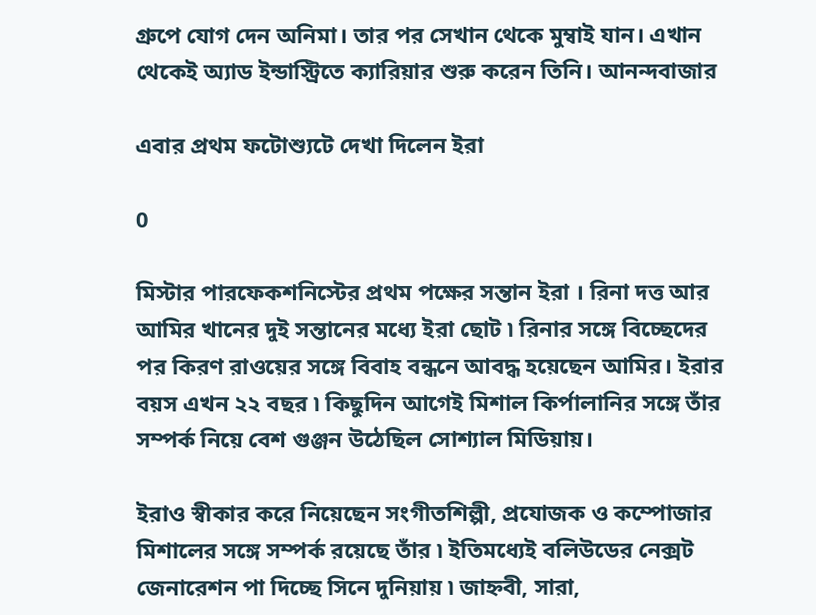গ্রুপে যোগ দেন অনিমা। তার পর সেখান থেকে মুম্বাই যান। এখান থেকেই অ্যাড ইন্ডাস্ট্রিতে ক্যারিয়ার শুরু করেন তিনি। আনন্দবাজার

এবার প্রথম ফটোশ্যুটে দেখা দিলেন ইরা

0

মিস্টার পারফেকশনিস্টের প্রথম পক্ষের সন্তান ইরা । রিনা দত্ত আর আমির খানের দুই সন্তানের মধ্যে ইরা ছোট ৷ রিনার সঙ্গে বিচ্ছেদের পর কিরণ রাওয়ের সঙ্গে বিবাহ বন্ধনে আবদ্ধ হয়েছেন আমির। ইরার বয়স এখন ২২ বছর ৷ কিছুদিন আগেই মিশাল কির্পালানির সঙ্গে তাঁর সম্পর্ক নিয়ে বেশ গুঞ্জন উঠেছিল সোশ্যাল মিডিয়ায়।

ইরাও স্বীকার করে নিয়েছেন সংগীতশিল্পী, প্রযোজক ও কম্পোজার মিশালের সঙ্গে সম্পর্ক রয়েছে তাঁর ৷ ইতিমধ্যেই বলিউডের নেক্সট জেনারেশন পা দিচ্ছে সিনে দুনিয়ায় ৷ জাহ্নবী, সারা,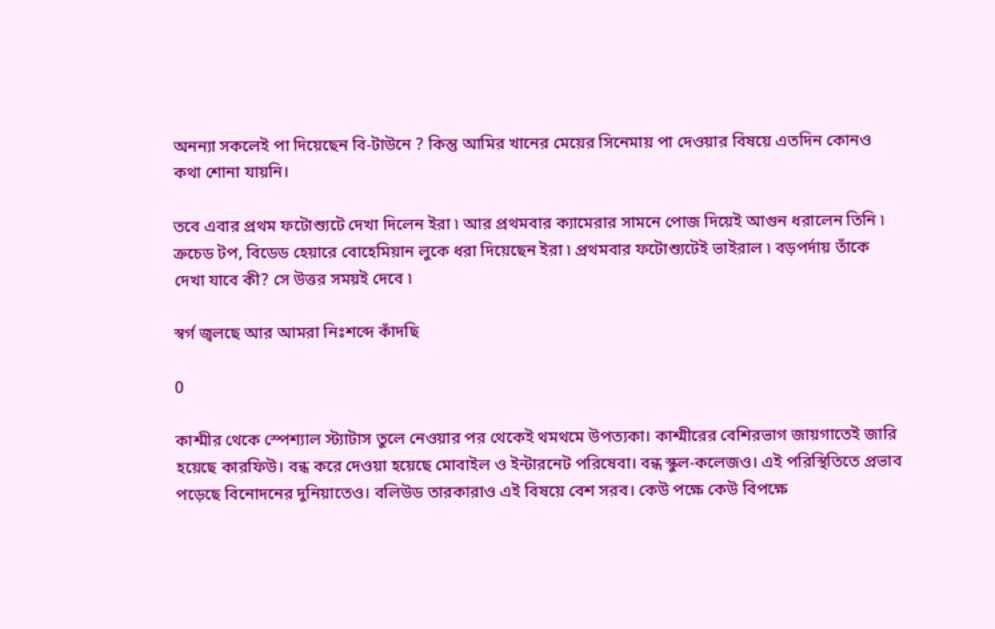অনন্যা সকলেই পা দিয়েছেন বি-টাউনে ? কিন্তু আমির খানের মেয়ের সিনেমায় পা দেওয়ার বিষয়ে এতদিন কোনও কথা শোনা যায়নি।

তবে এবার প্রথম ফটোশ্যুটে দেখা দিলেন ইরা ৷ আর প্রথমবার ক্যামেরার সামনে পোজ দিয়েই আগুন ধরালেন তিনি ৷ ক্রচেড টপ, বিডেড হেয়ারে বোহেমিয়ান লুকে ধরা দিয়েছেন ইরা ৷ প্রথমবার ফটোশ্যুটেই ভাইরাল ৷ বড়পর্দায় তাঁকে দেখা যাবে কী? সে উত্তর সময়ই দেবে ৷

স্বর্গ জ্বলছে আর আমরা নিঃশব্দে কাঁদছি

0

কাশ্মীর থেকে স্পেশ্যাল স্ট্যাটাস তুলে নেওয়ার পর থেকেই থমথমে উপত্যকা। কাশ্মীরের বেশিরভাগ জায়গাতেই জারি হয়েছে কারফিউ। বন্ধ করে দেওয়া হয়েছে মোবাইল ও ইন্টারনেট পরিষেবা। বন্ধ স্কুল-কলেজও। এই পরিস্থিতিতে প্রভাব পড়েছে বিনোদনের দুনিয়াতেও। বলিউড তারকারাও এই বিষয়ে বেশ সরব। কেউ পক্ষে কেউ বিপক্ষে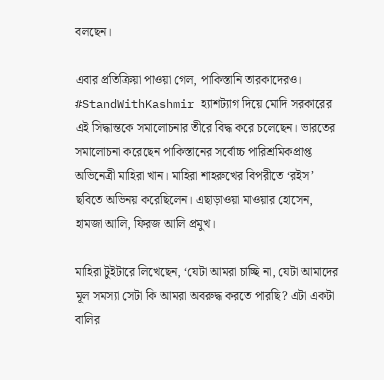বলছেন।

এবার প্রতিক্রিয়া পাওয়া গেল, পাকিস্তানি তারকাদেরও। #StandWithKashmir হ্যাশট্যাগ দিয়ে মোদি সরকারের এই সিদ্ধান্তকে সমালোচনার তীরে বিদ্ধ করে চলেছেন। ভারতের সমালোচনা করেছেন পাকিস্তানের সর্বোচ্চ পারিশ্রমিকপ্রাপ্ত অভিনেত্রী মাহিরা খান। মাহিরা শাহরুখের বিপরীতে ‘রইস’ ছবিতে অভিনয় করেছিলেন। এছাড়াওয়া মাওয়ার হোসেন, হামজা আলি, ফিরজ আলি প্রমুখ।

মাহিরা টুইটারে লিখেছেন, ‘যেটা আমরা চাচ্ছি না, যেটা আমাদের মূল সমস্যা সেটা কি আমরা অবরুদ্ধ করতে পারছি? এটা একটা বালির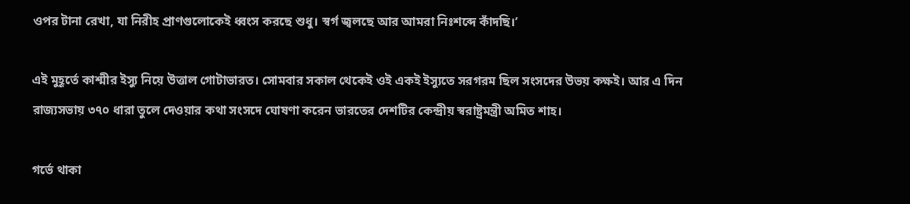ওপর টানা রেখা, যা নিরীহ প্রাণগুলোকেই ধ্বংস করছে শুধু। স্বর্গ জ্বলছে আর আমরা নিঃশব্দে কাঁদছি।’

এই মুহূর্তে কাশ্মীর ইস্যু নিয়ে উত্তাল গোটাভারত। সোমবার সকাল থেকেই ওই একই ইস্যুতে সরগরম ছিল সংসদের উভয় কক্ষই। আর এ দিন রাজ্যসভায় ৩৭০ ধারা তুলে দেওয়ার কথা সংসদে ঘোষণা করেন ভারতের দেশটির কেন্দ্রীয় স্বরাষ্ট্রমন্ত্রী অমিত শাহ।

গর্ভে থাকা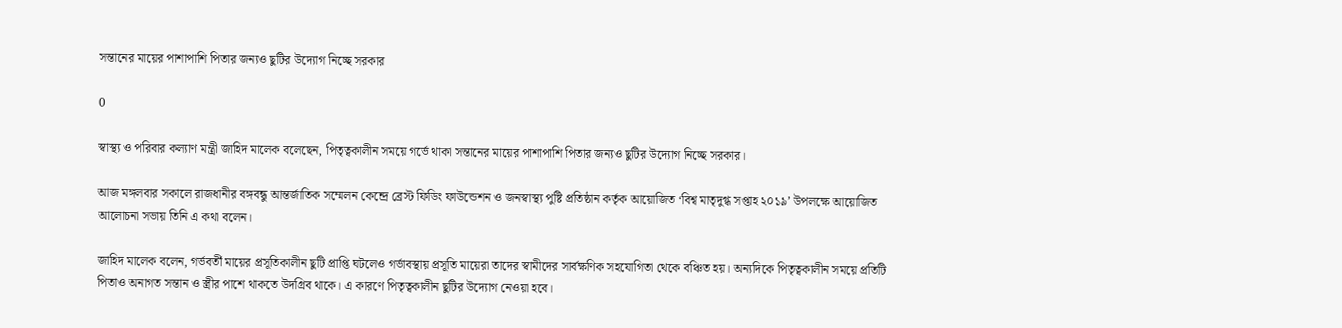সন্তানের মায়ের পাশাপাশি পিতার জন্যও ছুটির উদ্যোগ নিচ্ছে সরকার

0

স্বাস্থ্য ও পরিবার কল্যাণ মন্ত্রী জাহিদ মালেক বলেছেন, পিতৃত্বকালীন সময়ে গর্ভে থাকা সন্তানের মায়ের পাশাপাশি পিতার জন্যও ছুটির উদ্যোগ নিচ্ছে সরকার।

আজ মঙ্গলবার সকালে রাজধানীর বঙ্গবন্ধু আন্তর্জাতিক সম্মেলন কেন্দ্রে ব্রেস্ট ফিডিং ফাউন্ডেশন ও জনস্বাস্থ্য পুষ্টি প্রতিষ্ঠান কর্তৃক আয়োজিত ‘বিশ্ব মাতৃদুগ্ধ সপ্তাহ ২০১৯’ উপলক্ষে আয়োজিত আলোচনা সভায় তিনি এ কথা বলেন।

জাহিদ মালেক বলেন, গর্ভবর্তী মায়ের প্রসূতিকালীন ছুটি প্রাপ্তি ঘটলেও গর্ভাবস্থায় প্রসূতি মায়েরা তাদের স্বামীদের সার্বক্ষণিক সহযোগিতা থেকে বঞ্চিত হয়। অন্যদিকে পিতৃত্বকালীন সময়ে প্রতিটি পিতাও অনাগত সন্তান ও স্ত্রীর পাশে থাকতে উদগ্রিব থাকে। এ কারণে পিতৃত্বকালীন ছুটির উদ্যোগ নেওয়া হবে।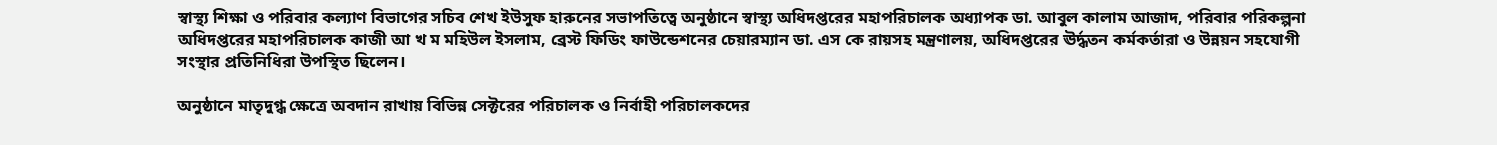স্বাস্থ্য শিক্ষা ও পরিবার কল্যাণ বিভাগের সচিব শেখ ইউসুফ হারুনের সভাপতিত্বে অনুষ্ঠানে স্বাস্থ্য অধিদপ্তরের মহাপরিচালক অধ্যাপক ডা. আবুল কালাম আজাদ, পরিবার পরিকল্পনা অধিদপ্তরের মহাপরিচালক কাজী আ খ ম মহিউল ইসলাম, ব্রেস্ট ফিডিং ফাউন্ডেশনের চেয়ারম্যান ডা. এস কে রায়সহ মন্ত্রণালয়, অধিদপ্তরের ঊর্দ্ধতন কর্মকর্তারা ও উন্নয়ন সহযোগী সংস্থার প্রতিনিধিরা উপস্থিত ছিলেন।

অনুষ্ঠানে মাতৃদুগ্ধ ক্ষেত্রে অবদান রাখায় বিভিন্ন সেক্টরের পরিচালক ও নির্বাহী পরিচালকদের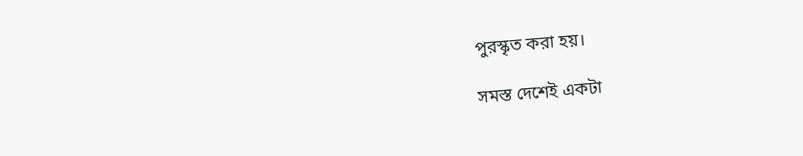পুরস্কৃত করা হয়।

সমস্ত দেশেই একটা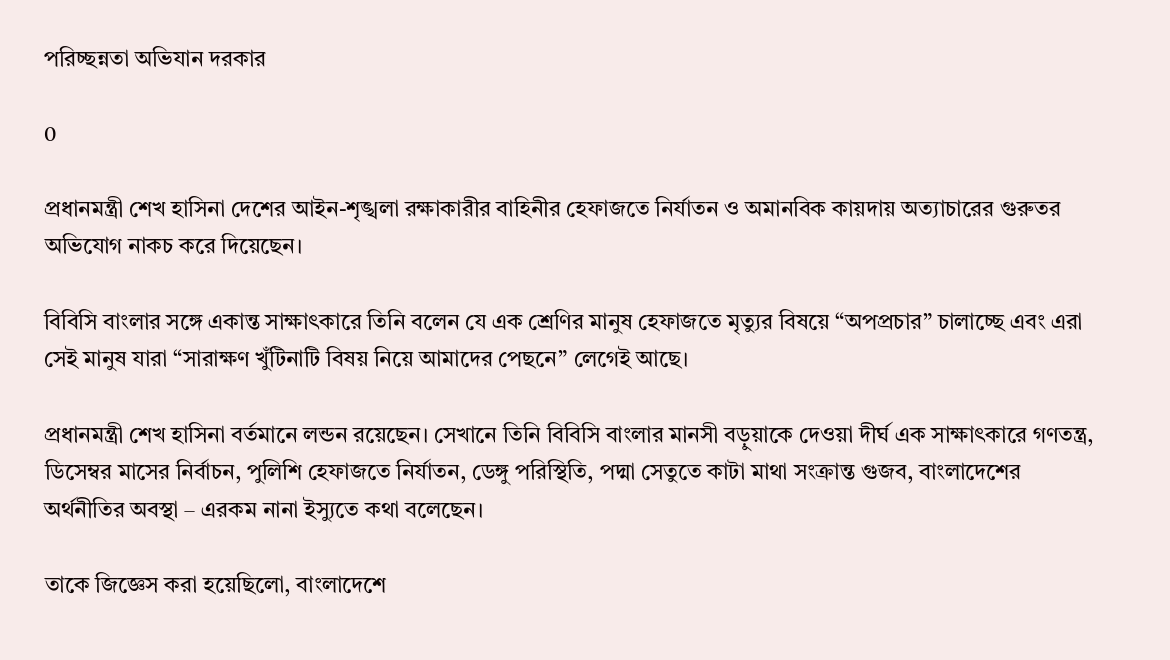পরিচ্ছন্নতা অভিযান দরকার

0

প্রধানমন্ত্রী শেখ হাসিনা দেশের আইন-শৃঙ্খলা রক্ষাকারীর বাহিনীর হেফাজতে নির্যাতন ও অমানবিক কায়দায় অত্যাচারের গুরুতর অভিযোগ নাকচ করে দিয়েছেন।

বিবিসি বাংলার সঙ্গে একান্ত সাক্ষাৎকারে তিনি বলেন যে এক শ্রেণির মানুষ হেফাজতে মৃত্যুর বিষয়ে “অপপ্রচার” চালাচ্ছে এবং এরা সেই মানুষ যারা “সারাক্ষণ খুঁটিনাটি বিষয় নিয়ে আমাদের পেছনে” লেগেই আছে।

প্রধানমন্ত্রী শেখ হাসিনা বর্তমানে লন্ডন রয়েছেন। সেখানে তিনি বিবিসি বাংলার মানসী বড়ুয়াকে দেওয়া দীর্ঘ এক সাক্ষাৎকারে গণতন্ত্র, ডিসেম্বর মাসের নির্বাচন, পুলিশি হেফাজতে নির্যাতন, ডেঙ্গু পরিস্থিতি, পদ্মা সেতুতে কাটা মাথা সংক্রান্ত গুজব, বাংলাদেশের অর্থনীতির অবস্থা – এরকম নানা ইস্যুতে কথা বলেছেন।

তাকে জিজ্ঞেস করা হয়েছিলো, বাংলাদেশে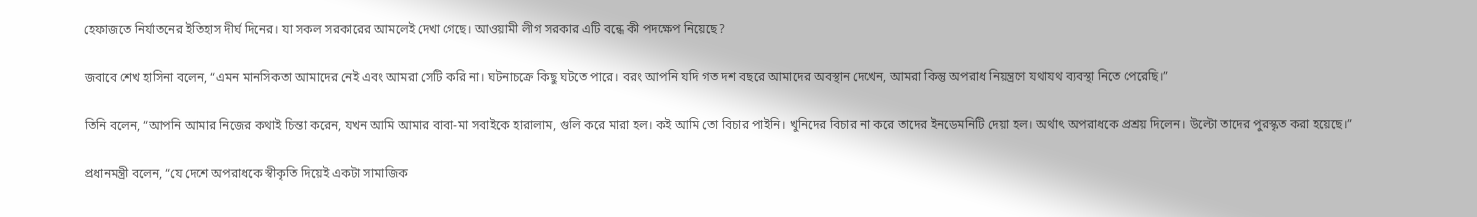হেফাজতে নির্যাতনের ইতিহাস দীর্ঘ দিনের। যা সকল সরকারের আমলেই দেখা গেছে। আওয়ামী লীগ সরকার এটি বন্ধে কী পদক্ষেপ নিয়েছে?

জবাবে শেখ হাসিনা বলেন, “এমন মানসিকতা আমাদের নেই এবং আমরা সেটি করি না। ঘটনাচক্রে কিছু ঘটতে পারে। বরং আপনি যদি গত দশ বছরে আমাদের অবস্থান দেখেন, আমরা কিন্তু অপরাধ নিয়ন্ত্রণে যথাযথ ব্যবস্থা নিতে পেরেছি।”

তিনি বলেন, “আপনি আমার নিজের কথাই চিন্তা করেন, যখন আমি আমার বাবা-মা সবাইকে হারালাম, গুলি করে মারা হল। কই আমি তো বিচার পাইনি। খুনিদের বিচার না করে তাদের ইনডেমনিটি দেয়া হল। অর্থাৎ অপরাধকে প্রশ্রয় দিলেন। উল্টো তাদের পুরস্কৃত করা হয়েছে।”

প্রধানমন্ত্রী বলেন, “যে দেশে অপরাধকে স্বীকৃতি দিয়েই একটা সামাজিক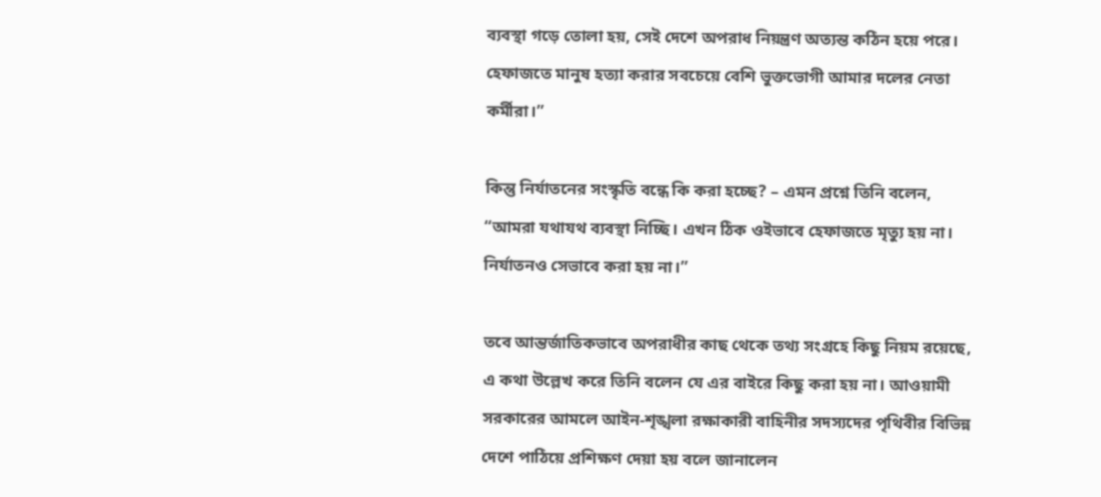ব্যবস্থা গড়ে তোলা হয়, সেই দেশে অপরাধ নিয়ন্ত্রণ অত্যন্ত কঠিন হয়ে পরে। হেফাজতে মানুষ হত্যা করার সবচেয়ে বেশি ভুক্তভোগী আমার দলের নেতা কর্মীরা।”

কিন্তু নির্যাতনের সংস্কৃতি বন্ধে কি করা হচ্ছে? – এমন প্রশ্নে তিনি বলেন, “আমরা যথাযথ ব্যবস্থা নিচ্ছি। এখন ঠিক ওইভাবে হেফাজতে মৃত্যু হয় না। নির্যাতনও সেভাবে করা হয় না।”

তবে আন্তর্জাতিকভাবে অপরাধীর কাছ থেকে তথ্য সংগ্রহে কিছু নিয়ম রয়েছে, এ কথা উল্লেখ করে তিনি বলেন যে এর বাইরে কিছু করা হয় না। আওয়ামী সরকারের আমলে আইন-শৃঙ্খলা রক্ষাকারী বাহিনীর সদস্যদের পৃথিবীর বিভিন্ন দেশে পাঠিয়ে প্রশিক্ষণ দেয়া হয় বলে জানালেন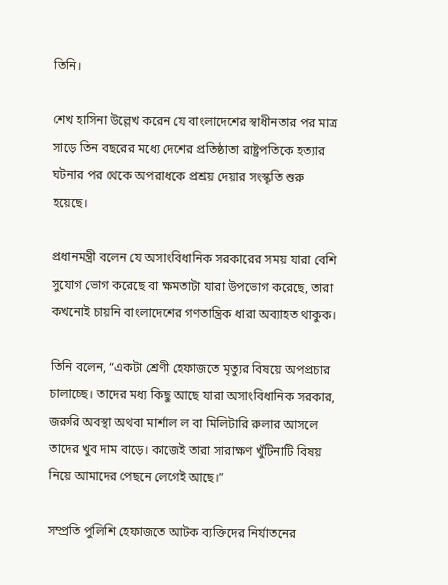তিনি।

শেখ হাসিনা উল্লেখ করেন যে বাংলাদেশের স্বাধীনতার পর মাত্র সাড়ে তিন বছরের মধ্যে দেশের প্রতিষ্ঠাতা রাষ্ট্রপতিকে হত্যার ঘটনার পর থেকে অপরাধকে প্রশ্রয় দেয়ার সংস্কৃতি শুরু হয়েছে।

প্রধানমন্ত্রী বলেন যে অসাংবিধানিক সরকারের সময় যারা বেশি সুযোগ ভোগ করেছে বা ক্ষমতাটা যারা উপভোগ করেছে, তারা কখনোই চায়নি বাংলাদেশের গণতান্ত্রিক ধারা অব্যাহত থাকুক।

তিনি বলেন, “একটা শ্রেণী হেফাজতে মৃত্যুর বিষয়ে অপপ্রচার চালাচ্ছে। তাদের মধ্য কিছু আছে যারা অসাংবিধানিক সরকার, জরুরি অবস্থা অথবা মার্শাল ল বা মিলিটারি রুলার আসলে তাদের খুব দাম বাড়ে। কাজেই তারা সারাক্ষণ খুঁটিনাটি বিষয় নিয়ে আমাদের পেছনে লেগেই আছে।”

সম্প্রতি পুলিশি হেফাজতে আটক ব্যক্তিদের নির্যাতনের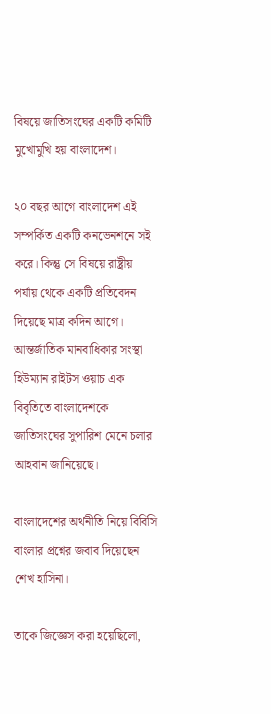বিষয়ে জাতিসংঘের একটি কমিটি মুখোমুখি হয় বাংলাদেশ।

২০ বছর আগে বাংলাদেশ এই সম্পর্কিত একটি কনভেনশনে সই করে। কিন্তু সে বিষয়ে রাষ্ট্রীয় পর্যায় থেকে একটি প্রতিবেদন দিয়েছে মাত্র কদিন আগে। আন্তর্জাতিক মানবাধিকার সংস্থা হিউম্যান রাইটস ওয়াচ এক বিবৃতিতে বাংলাদেশকে জাতিসংঘের সুপারিশ মেনে চলার আহবান জানিয়েছে।

বাংলাদেশের অর্থনীতি নিয়ে বিবিসি বাংলার প্রশ্নের জবাব দিয়েছেন শেখ হাসিনা।

তাকে জিজ্ঞেস করা হয়েছিলো,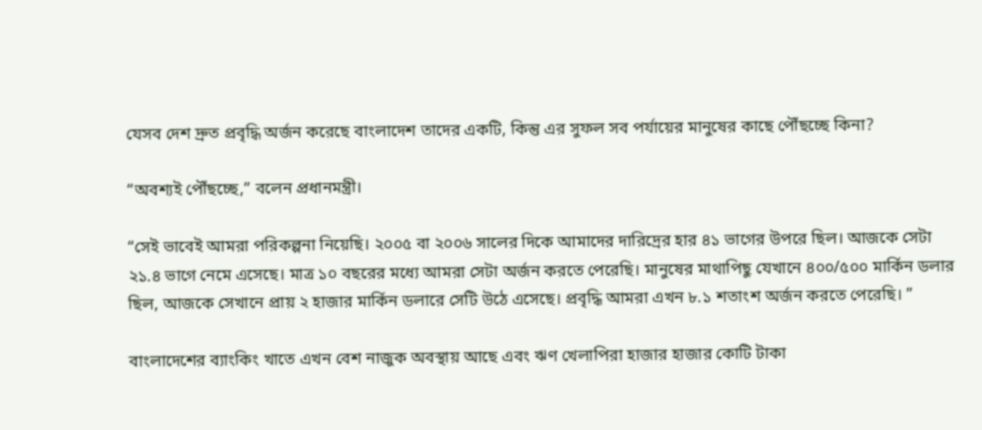যেসব দেশ দ্রুত প্রবৃদ্ধি অর্জন করেছে বাংলাদেশ তাদের একটি, কিন্তু এর সুফল সব পর্যায়ের মানুষের কাছে পৌঁছচ্ছে কিনা?

“অবশ্যই পৌঁছচ্ছে,” বলেন প্রধানমন্ত্রী।

“সেই ভাবেই আমরা পরিকল্পনা নিয়েছি। ২০০৫ বা ২০০৬ সালের দিকে আমাদের দারিদ্রের হার ৪১ ভাগের উপরে ছিল। আজকে সেটা ২১.৪ ভাগে নেমে এসেছে। মাত্র ১০ বছরের মধ্যে আমরা সেটা অর্জন করতে পেরেছি। মানুষের মাথাপিছু যেখানে ৪০০/৫০০ মার্কিন ডলার ছিল, আজকে সেখানে প্রায় ২ হাজার মার্কিন ডলারে সেটি উঠে এসেছে। প্রবৃদ্ধি আমরা এখন ৮.১ শতাংশ অর্জন করতে পেরেছি। ”

বাংলাদেশের ব্যাংকিং খাতে এখন বেশ নাজুক অবস্থায় আছে এবং ঋণ খেলাপিরা হাজার হাজার কোটি টাকা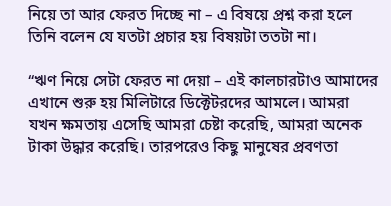নিয়ে তা আর ফেরত দিচ্ছে না – এ বিষয়ে প্রশ্ন করা হলে তিনি বলেন যে যতটা প্রচার হয় বিষয়টা ততটা না।

“ঋণ নিয়ে সেটা ফেরত না দেয়া – এই কালচারটাও আমাদের এখানে শুরু হয় মিলিটারে ডিক্টেটরদের আমলে। আমরা যখন ক্ষমতায় এসেছি আমরা চেষ্টা করেছি, আমরা অনেক টাকা উদ্ধার করেছি। তারপরেও কিছু মানুষের প্রবণতা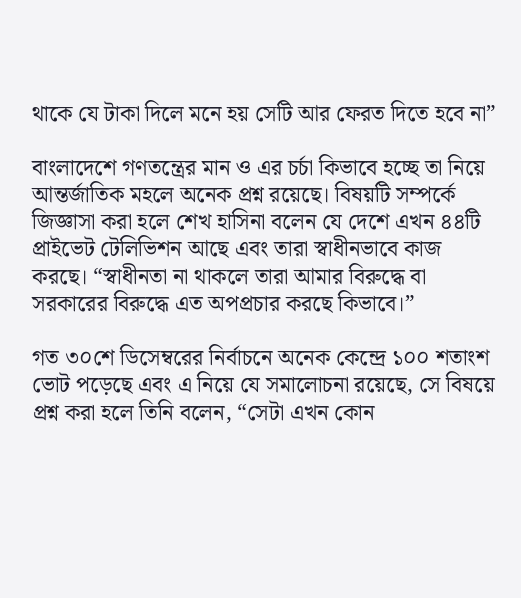থাকে যে টাকা দিলে মনে হয় সেটি আর ফেরত দিতে হবে না”

বাংলাদেশে গণতন্ত্রের মান ও এর চর্চা কিভাবে হচ্ছে তা নিয়ে আন্তর্জাতিক মহলে অনেক প্রশ্ন রয়েছে। বিষয়টি সম্পর্কে জিজ্ঞাসা করা হলে শেখ হাসিনা বলেন যে দেশে এখন ৪৪টি প্রাইভেট টেলিভিশন আছে এবং তারা স্বাধীনভাবে কাজ করছে। “স্বাধীনতা না থাকলে তারা আমার বিরুদ্ধে বা সরকারের বিরুদ্ধে এত অপপ্রচার করছে কিভাবে।”

গত ৩০শে ডিসেম্বরের নির্বাচনে অনেক কেন্দ্রে ১০০ শতাংশ ভোট পড়েছে এবং এ নিয়ে যে সমালোচনা রয়েছে, সে বিষয়ে প্রশ্ন করা হলে তিনি বলেন, “সেটা এখন কোন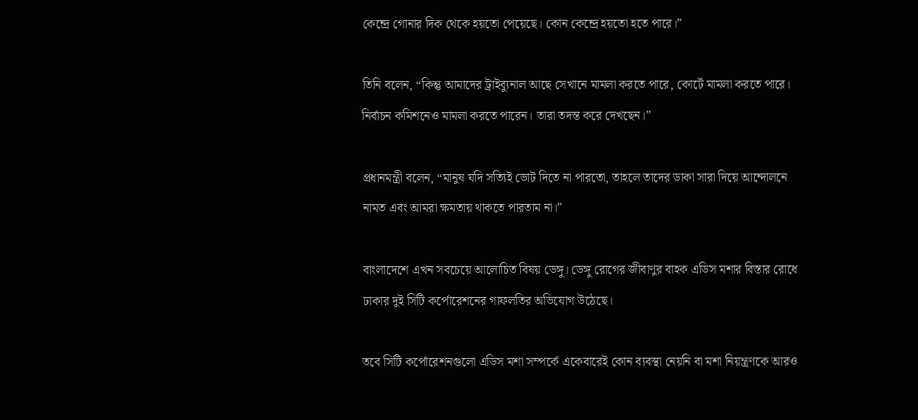কেন্দ্রে গোনার দিক থেকে হয়তো পেয়েছে। কোন কেন্দ্রে হয়তো হতে পারে।”

তিনি বলেন, “কিন্তু আমাদের ট্রাইব্যুনাল আছে সেখানে মামলা করতে পারে, কোর্টে মামলা করতে পারে। নির্বাচন কমিশনেও মামলা করতে পারেন। তারা তদন্ত করে দেখছেন।”

প্রধানমন্ত্রী বলেন, “মানুষ যদি সত্যিই ভোট দিতে না পারতো, তাহলে তাদের ডাকা সারা দিয়ে আন্দোলনে নামত এবং আমরা ক্ষমতায় থাকতে পারতাম না।”

বাংলাদেশে এখন সবচেয়ে আলোচিত বিষয় ডেঙ্গু। ডেঙ্গু রোগের জীবাণুর বাহক এডিস মশার বিস্তার রোধে ঢাকার দুই সিটি কর্পোরেশনের গাফলতির অভিযোগ উঠেছে।

তবে সিটি কর্পোরেশনগুলো এডিস মশা সম্পর্কে একেবারেই কোন ব্যবস্থা নেয়নি বা মশা নিয়ন্ত্রণকে আরও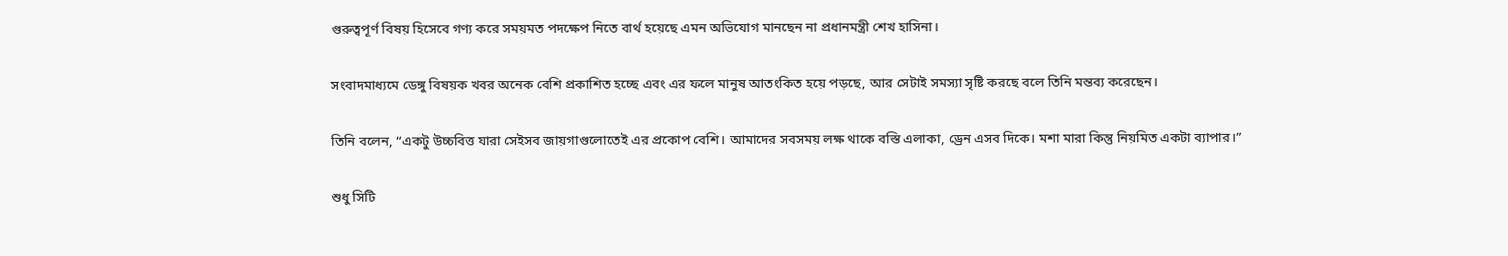গুরুত্বপূর্ণ বিষয় হিসেবে গণ্য করে সময়মত পদক্ষেপ নিতে বার্থ হয়েছে এমন অভিযোগ মানছেন না প্রধানমন্ত্রী শেখ হাসিনা।

সংবাদমাধ্যমে ডেঙ্গু বিষয়ক খবর অনেক বেশি প্রকাশিত হচ্ছে এবং এর ফলে মানুষ আতংকিত হয়ে পড়ছে, আর সেটাই সমস্যা সৃষ্টি করছে বলে তিনি মন্তব্য করেছেন।

তিনি বলেন, “একটু উচ্চবিত্ত যারা সেইসব জায়গাগুলোতেই এর প্রকোপ বেশি। আমাদের সবসময় লক্ষ থাকে বস্তি এলাকা, ড্রেন এসব দিকে। মশা মারা কিন্তু নিয়মিত একটা ব্যাপার।”

শুধু সিটি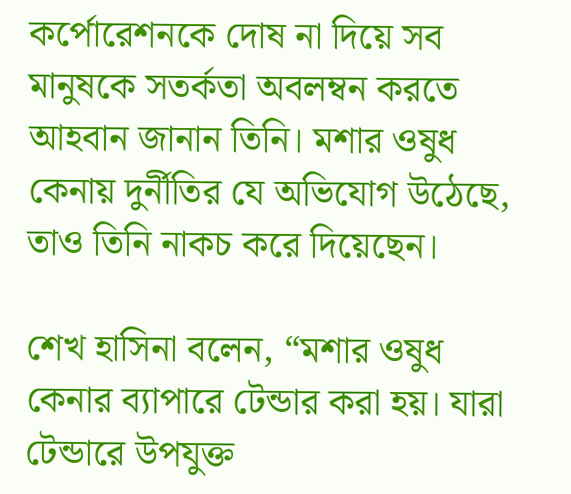কর্পোরেশনকে দোষ না দিয়ে সব মানুষকে সতর্কতা অবলম্বন করতে আহবান জানান তিনি। মশার ওষুধ কেনায় দুর্নীতির যে অভিযোগ উঠেছে, তাও তিনি নাকচ করে দিয়েছেন।

শেখ হাসিনা বলেন, “মশার ওষুধ কেনার ব্যাপারে টেন্ডার করা হয়। যারা টেন্ডারে উপযুক্ত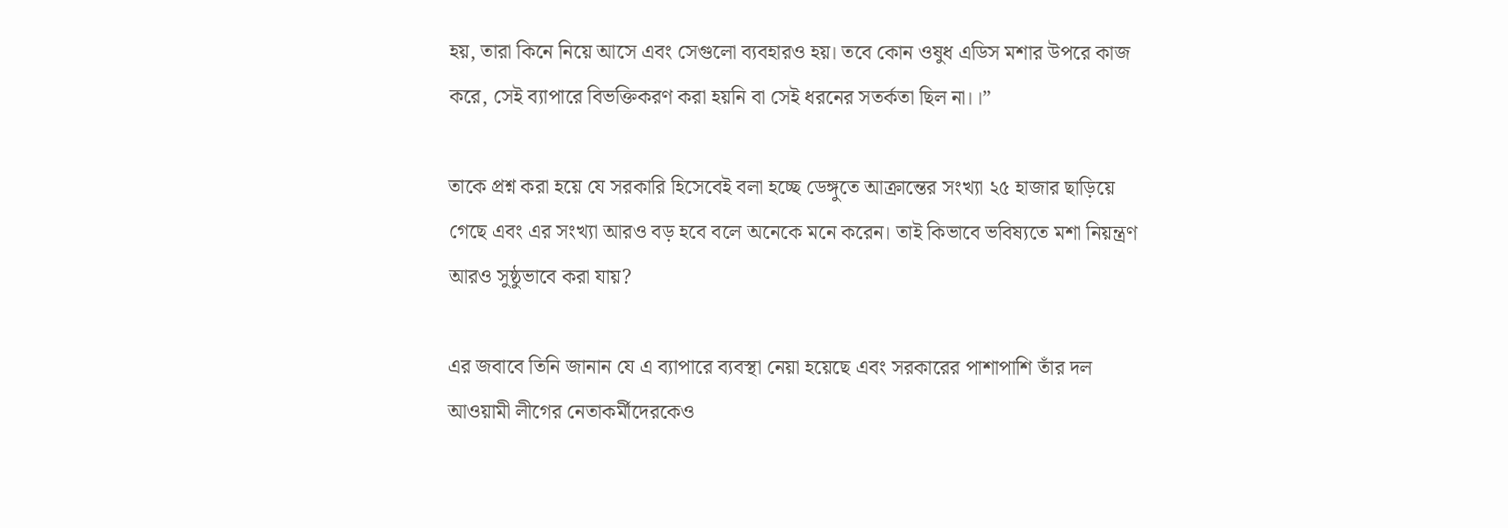হয়, তারা কিনে নিয়ে আসে এবং সেগুলো ব্যবহারও হয়। তবে কোন ওষুধ এডিস মশার উপরে কাজ করে, সেই ব্যাপারে বিভক্তিকরণ করা হয়নি বা সেই ধরনের সতর্কতা ছিল না।।”

তাকে প্রশ্ন করা হয়ে যে সরকারি হিসেবেই বলা হচ্ছে ডেঙ্গুতে আক্রান্তের সংখ্যা ২৫ হাজার ছাড়িয়ে গেছে এবং এর সংখ্যা আরও বড় হবে বলে অনেকে মনে করেন। তাই কিভাবে ভবিষ্যতে মশা নিয়ন্ত্রণ আরও সুষ্ঠুভাবে করা যায়?

এর জবাবে তিনি জানান যে এ ব্যাপারে ব্যবস্থা নেয়া হয়েছে এবং সরকারের পাশাপাশি তাঁর দল আওয়ামী লীগের নেতাকর্মীদেরকেও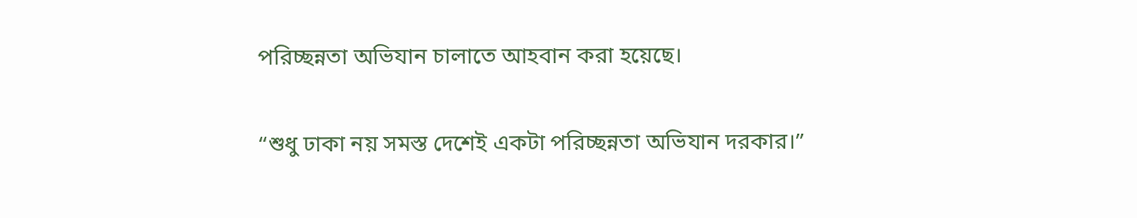পরিচ্ছন্নতা অভিযান চালাতে আহবান করা হয়েছে।

“শুধু ঢাকা নয় সমস্ত দেশেই একটা পরিচ্ছন্নতা অভিযান দরকার।”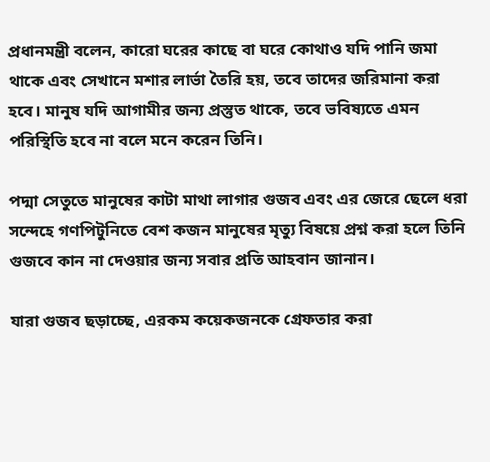প্রধানমন্ত্রী বলেন, কারো ঘরের কাছে বা ঘরে কোথাও যদি পানি জমা থাকে এবং সেখানে মশার লার্ভা তৈরি হয়, তবে তাদের জরিমানা করা হবে। মানুষ যদি আগামীর জন্য প্রস্তুত থাকে, তবে ভবিষ্যতে এমন পরিস্থিতি হবে না বলে মনে করেন তিনি।

পদ্মা সেতুতে মানুষের কাটা মাথা লাগার গুজব এবং এর জেরে ছেলে ধরা সন্দেহে গণপিটুনিতে বেশ কজন মানুষের মৃত্যু বিষয়ে প্রশ্ন করা হলে তিনি গুজবে কান না দেওয়ার জন্য সবার প্রতি আহবান জানান।

যারা গুজব ছড়াচ্ছে, এরকম কয়েকজনকে গ্রেফতার করা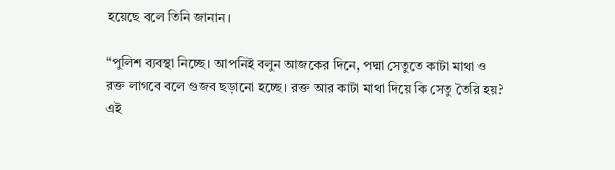হয়েছে বলে তিনি জানান।

“পুলিশ ব্যবস্থা নিচ্ছে। আপনিই বলুন আজকের দিনে, পদ্মা সেতুতে কাটা মাথা ও রক্ত লাগবে বলে গুজব ছড়ানো হচ্ছে। রক্ত আর কাটা মাথা দিয়ে কি সেতু তৈরি হয়? এই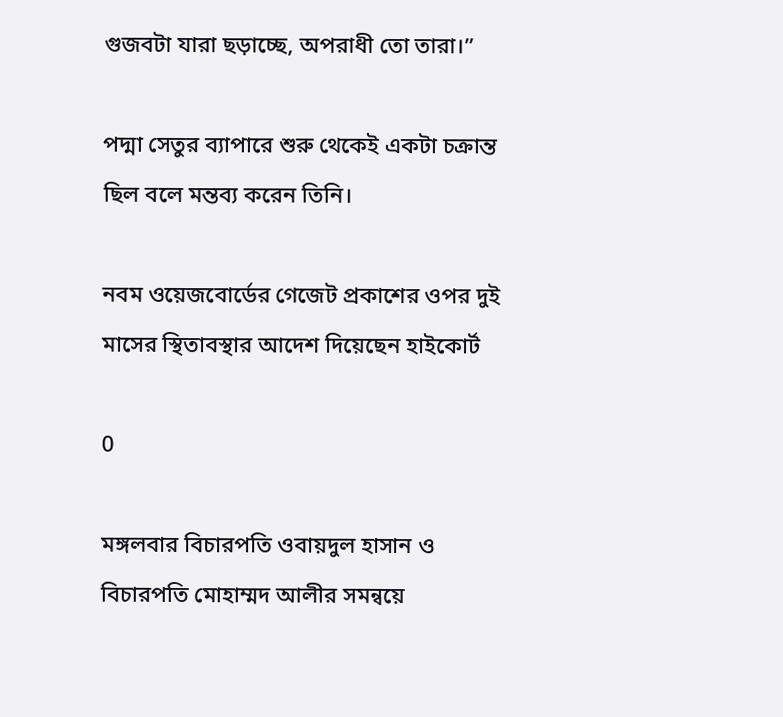গুজবটা যারা ছড়াচ্ছে, অপরাধী তো তারা।”

পদ্মা সেতুর ব্যাপারে শুরু থেকেই একটা চক্রান্ত ছিল বলে মন্তব্য করেন তিনি।

নবম ওয়েজবোর্ডের গেজেট প্রকাশের ওপর দুই মাসের স্থিতাবস্থার আদেশ দিয়েছেন হাইকোর্ট

0

মঙ্গলবার বিচারপতি ওবায়দুল হাসান ও বিচারপতি মোহাম্মদ আলীর সমন্বয়ে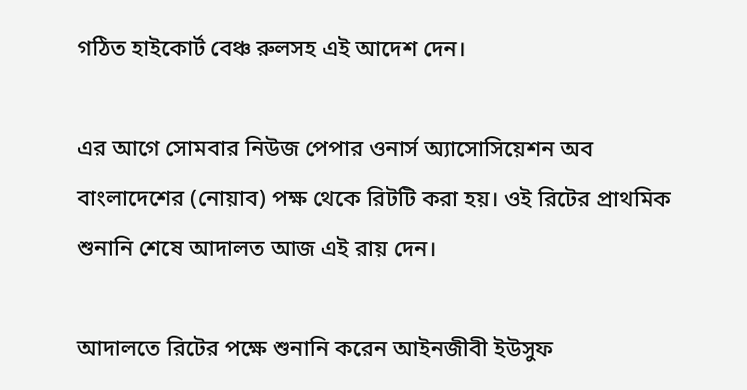গঠিত হাইকোর্ট বেঞ্চ রুলসহ এই আদেশ দেন।

এর আগে সোমবার নিউজ পেপার ওনার্স অ্যাসোসিয়েশন অব বাংলাদেশের (নোয়াব) পক্ষ থেকে রিটটি করা হয়। ওই রিটের প্রাথমিক শুনানি শেষে আদালত আজ এই রায় দেন।

আদালতে রিটের পক্ষে শুনানি করেন আইনজীবী ইউসুফ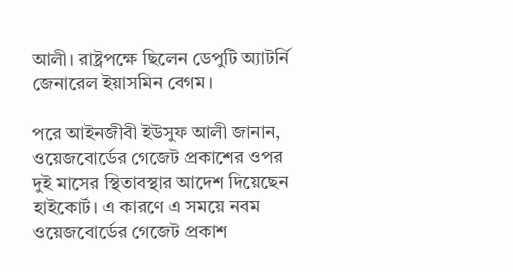আলী। রাষ্ট্রপক্ষে ছিলেন ডেপুটি অ্যাটর্নি জেনারেল ইয়াসমিন বেগম।

পরে আইনজীবী ইউসুফ আলী জানান, ওয়েজবোর্ডের গেজেট প্রকাশের ওপর দুই মাসের স্থিতাবস্থার আদেশ দিয়েছেন হাইকোর্ট। এ কারণে এ সময়ে নবম ওয়েজবোর্ডের গেজেট প্রকাশ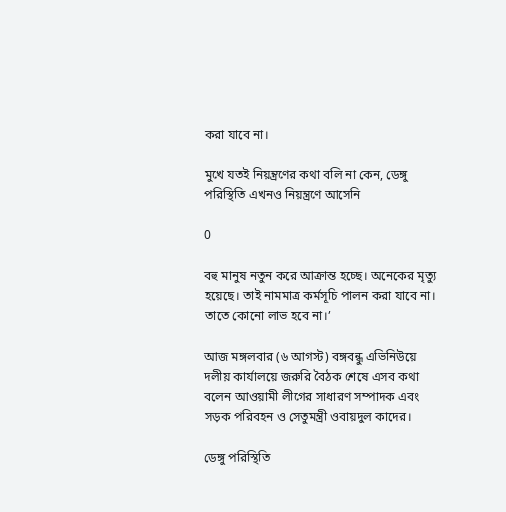করা যাবে না।

মুখে যতই নিয়ন্ত্রণের কথা বলি না কেন, ডেঙ্গু পরিস্থিতি এখনও নিয়ন্ত্রণে আসেনি

0

বহু মানুষ নতুন করে আক্রান্ত হচ্ছে। অনেকের মৃত্যু হয়েছে। তাই নামমাত্র কর্মসূচি পালন করা যাবে না। তাতে কোনো লাভ হবে না।’

আজ মঙ্গলবার (৬ আগস্ট) বঙ্গবন্ধু এভিনিউয়ে দলীয় কার্যালয়ে জরুরি বৈঠক শেষে এসব কথা বলেন আওয়ামী লীগের সাধারণ সম্পাদক এবং সড়ক পরিবহন ও সেতুমন্ত্রী ওবায়দুল কাদের।

ডেঙ্গু পরিস্থিতি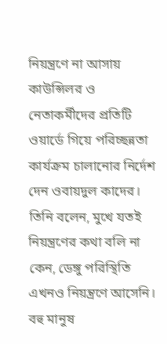নিয়ন্ত্রণে না আসায় কাউন্সিলর ও নেতাকর্মীদের প্রতিটি ওয়ার্ডে গিয়ে পরিচ্ছন্নতা কার্যক্রম চালানোর নির্দেশ দেন ওবায়দুল কাদের। তিনি বলেন, মুখে যতই নিয়ন্ত্রণের কথা বলি না কেন, ডেঙ্গু পরিস্থিতি এখনও নিয়ন্ত্রণে আসেনি। বহু মানুষ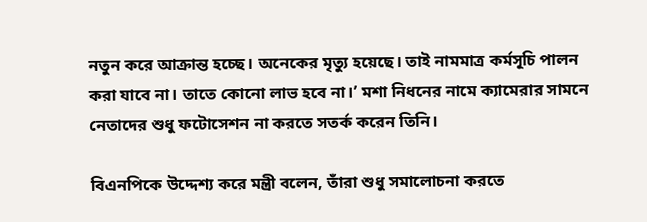নতুন করে আক্রান্ত হচ্ছে। অনেকের মৃত্যু হয়েছে। তাই নামমাত্র কর্মসূচি পালন করা যাবে না। তাতে কোনো লাভ হবে না।’ মশা নিধনের নামে ক্যামেরার সামনে নেতাদের শুধু ফটোসেশন না করতে সতর্ক করেন তিনি।

বিএনপিকে উদ্দেশ্য করে মন্ত্রী বলেন, তাঁরা শুধু সমালোচনা করতে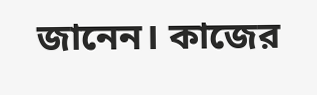জানেন। কাজের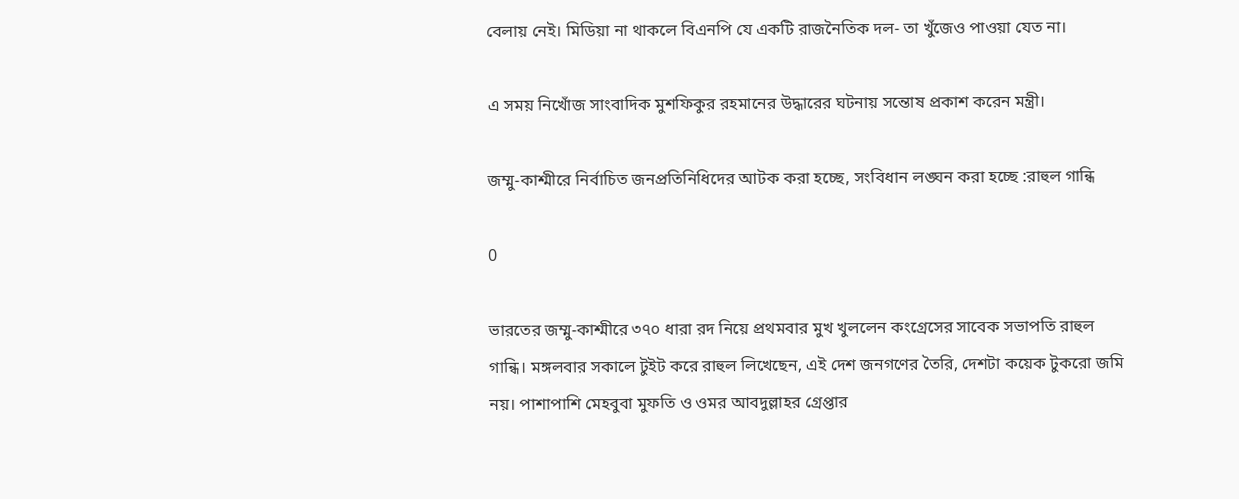বেলায় নেই। মিডিয়া না থাকলে বিএনপি যে একটি রাজনৈতিক দল- তা খুঁজেও পাওয়া যেত না।

এ সময় নিখোঁজ সাংবাদিক মুশফিকুর রহমানের উদ্ধারের ঘটনায় সন্তোষ প্রকাশ করেন মন্ত্রী।

জম্মু-কাশ্মীরে নির্বাচিত জনপ্রতিনিধিদের আটক করা হচ্ছে, সংবিধান লঙ্ঘন করা হচ্ছে :রাহুল গান্ধি

0

ভারতের জম্মু-কাশ্মীরে ৩৭০ ধারা রদ নিয়ে প্রথমবার মুখ খুললেন কংগ্রেসের সাবেক সভাপতি রাহুল গান্ধি। মঙ্গলবার সকালে টুইট করে রাহুল লিখেছেন, এই দেশ জনগণের তৈরি, দেশটা কয়েক টুকরো জমি নয়। পাশাপাশি মেহবুবা মুফতি ও ওমর আবদুল্লাহর গ্রেপ্তার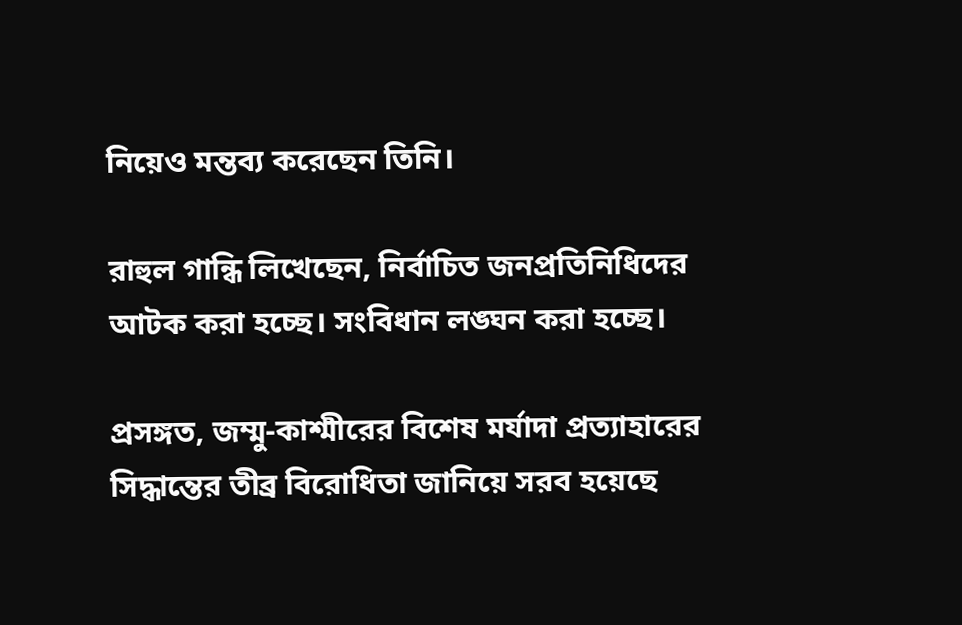নিয়েও মন্তব্য করেছেন তিনি।

রাহুল গান্ধি লিখেছেন, নির্বাচিত জনপ্রতিনিধিদের আটক করা হচ্ছে। সংবিধান লঙ্ঘন করা হচ্ছে।

প্রসঙ্গত, জম্মু-কাশ্মীরের বিশেষ মর্যাদা প্রত্যাহারের সিদ্ধান্তের তীব্র বিরোধিতা জানিয়ে সরব হয়েছে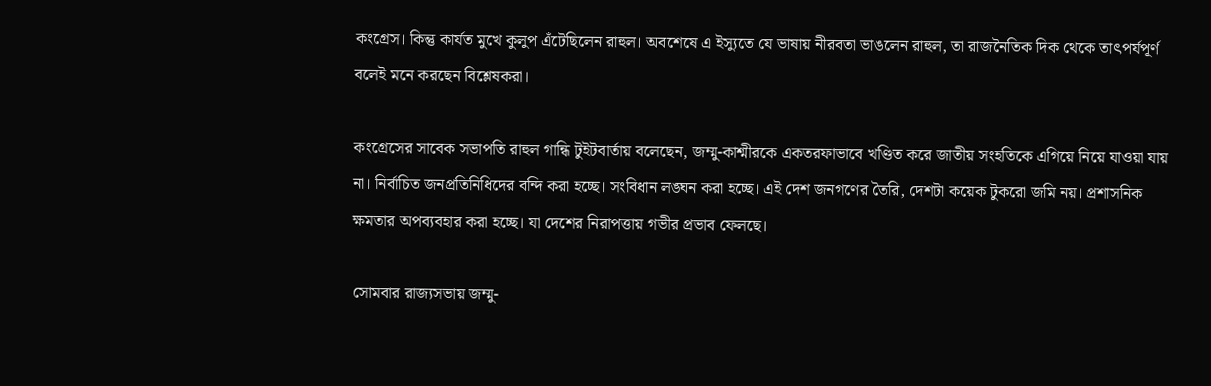কংগ্রেস। কিন্তু কার্যত মুখে কুলুপ এঁটেছিলেন রাহুল। অবশেষে এ ইস্যুতে যে ভাষায় নীরবতা ভাঙলেন রাহুল, তা রাজনৈতিক দিক থেকে তাৎপর্যপূর্ণ বলেই মনে করছেন বিশ্লেষকরা।

কংগ্রেসের সাবেক সভাপতি রাহুল গান্ধি টুইটবার্তায় বলেছেন, জম্মু-কাশ্মীরকে একতরফাভাবে খণ্ডিত করে জাতীয় সংহতিকে এগিয়ে নিয়ে যাওয়া যায় না। নির্বাচিত জনপ্রতিনিধিদের বন্দি করা হচ্ছে। সংবিধান লঙ্ঘন করা হচ্ছে। এই দেশ জনগণের তৈরি, দেশটা কয়েক টুকরো জমি নয়। প্রশাসনিক ক্ষমতার অপব্যবহার করা হচ্ছে। যা দেশের নিরাপত্তায় গভীর প্রভাব ফেলছে।

সোমবার রাজ্যসভায় জম্মু-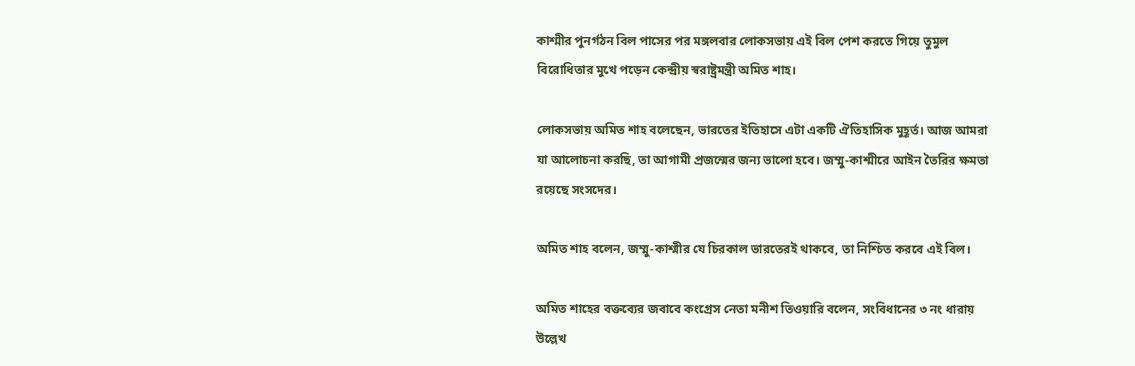কাশ্মীর পুনর্গঠন বিল পাসের পর মঙ্গলবার লোকসভায় এই বিল পেশ করতে গিয়ে তুমুল বিরোধিতার মুখে পড়েন কেন্দ্রীয় স্বরাষ্ট্রমন্ত্রী অমিত শাহ।

লোকসভায় অমিত শাহ বলেছেন, ভারতের ইতিহাসে এটা একটি ঐতিহাসিক মুহূর্ত। আজ আমরা যা আলোচনা করছি, তা আগামী প্রজন্মের জন্য ভালো হবে। জম্মু-কাশ্মীরে আইন তৈরির ক্ষমতা রয়েছে সংসদের।

অমিত শাহ বলেন, জম্মু-কাশ্মীর যে চিরকাল ভারতেরই থাকবে, তা নিশ্চিত করবে এই বিল।

অমিত শাহের বক্তব্যের জবাবে কংগ্রেস নেতা মনীশ তিওয়ারি বলেন, সংবিধানের ৩ নং ধারায় উল্লেখ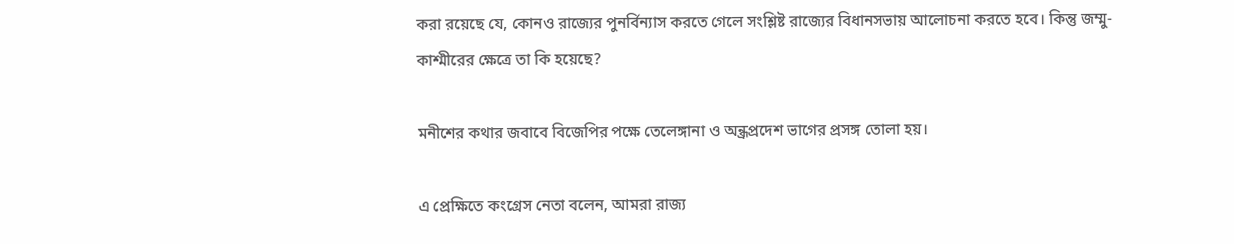করা রয়েছে যে, কোনও রাজ্যের পুনর্বিন্যাস করতে গেলে সংশ্লিষ্ট রাজ্যের বিধানসভায় আলোচনা করতে হবে। কিন্তু জম্মু-কাশ্মীরের ক্ষেত্রে তা কি হয়েছে?

মনীশের কথার জবাবে বিজেপির পক্ষে তেলেঙ্গানা ও অন্ধ্রপ্রদেশ ভাগের প্রসঙ্গ তোলা হয়।

এ প্রেক্ষিতে কংগ্রেস নেতা বলেন, আমরা রাজ্য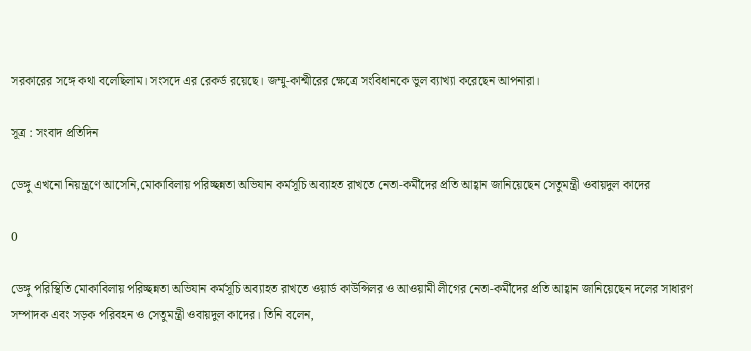সরকারের সঙ্গে কথা বলেছিলাম। সংসদে এর রেকর্ড রয়েছে। জম্মু-কাশ্মীরের ক্ষেত্রে সংবিধানকে ভুল ব্যাখ্যা করেছেন আপনারা।

সূত্র : সংবাদ প্রতিদিন

ডেঙ্গু এখনো নিয়ন্ত্রণে আসেনি,মোকাবিলায় পরিচ্ছন্নতা অভিযান কর্মসূচি অব্যাহত রাখতে নেতা-কর্মীদের প্রতি আহ্বান জানিয়েছেন সেতুমন্ত্রী ওবায়দুল কাদের

0

ডেঙ্গু পরিস্থিতি মোকাবিলায় পরিচ্ছন্নতা অভিযান কর্মসূচি অব্যাহত রাখতে ওয়ার্ড কাউন্সিলর ও আওয়ামী লীগের নেতা-কর্মীদের প্রতি আহ্বান জানিয়েছেন দলের সাধারণ সম্পাদক এবং সড়ক পরিবহন ও সেতুমন্ত্রী ওবায়দুল কাদের। তিনি বলেন,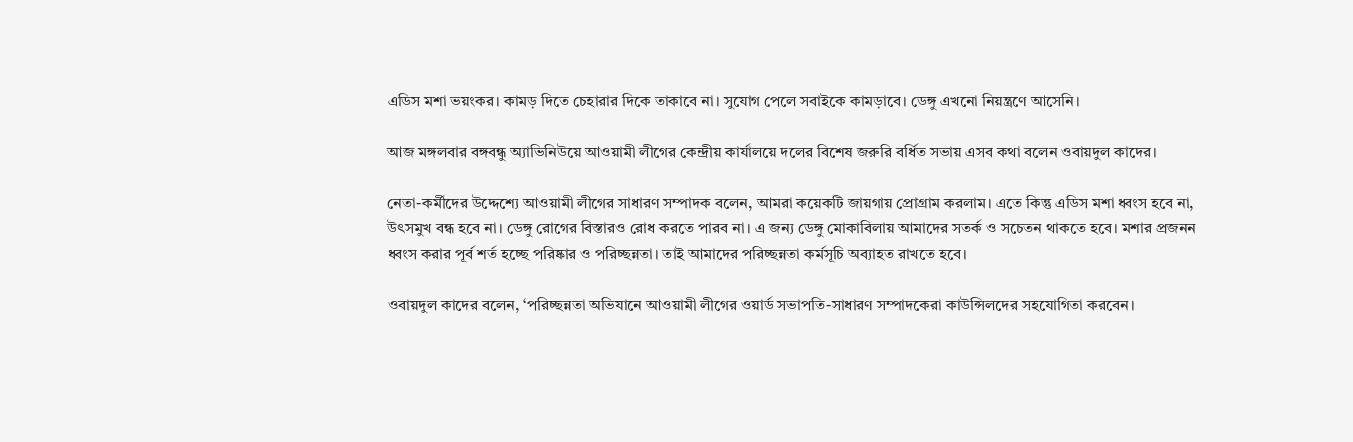এডিস মশা ভয়ংকর। কামড় দিতে চেহারার দিকে তাকাবে না। সুযোগ পেলে সবাইকে কামড়াবে। ডেঙ্গু এখনো নিয়ন্ত্রণে আসেনি।

আজ মঙ্গলবার বঙ্গবন্ধু অ্যাভিনিউয়ে আওয়ামী লীগের কেন্দ্রীয় কার্যালয়ে দলের বিশেষ জরুরি বর্ধিত সভায় এসব কথা বলেন ওবায়দুল কাদের।

নেতা-কর্মীদের উদ্দেশ্যে আওয়ামী লীগের সাধারণ সম্পাদক বলেন, আমরা কয়েকটি জায়গায় প্রোগ্রাম করলাম। এতে কিন্তু এডিস মশা ধ্বংস হবে না, উৎসমুখ বন্ধ হবে না। ডেঙ্গু রোগের বিস্তারও রোধ করতে পারব না। এ জন্য ডেঙ্গু মোকাবিলায় আমাদের সতর্ক ও সচেতন থাকতে হবে। মশার প্রজনন ধ্বংস করার পূর্ব শর্ত হচ্ছে পরিষ্কার ও পরিচ্ছন্নতা। তাই আমাদের পরিচ্ছন্নতা কর্মসূচি অব্যাহত রাখতে হবে।

ওবায়দুল কাদের বলেন, ‘পরিচ্ছন্নতা অভিযানে আওয়ামী লীগের ওয়ার্ড সভাপতি-সাধারণ সম্পাদকেরা কাউন্সিলদের সহযোগিতা করবেন।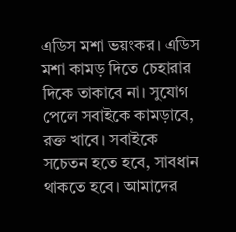এডিস মশা ভয়ংকর। এডিস মশা কামড় দিতে চেহারার দিকে তাকাবে না। সুযোগ পেলে সবাইকে কামড়াবে, রক্ত খাবে। সবাইকে সচেতন হতে হবে, সাবধান থাকতে হবে। আমাদের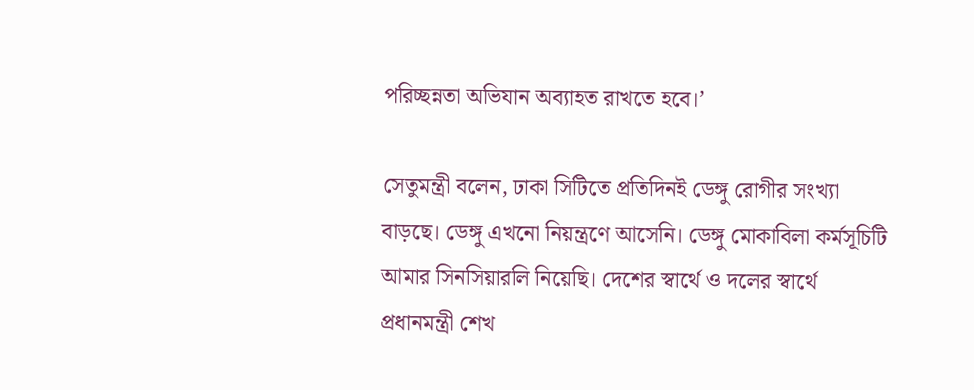পরিচ্ছন্নতা অভিযান অব্যাহত রাখতে হবে।’

সেতুমন্ত্রী বলেন, ঢাকা সিটিতে প্রতিদিনই ডেঙ্গু রোগীর সংখ্যা বাড়ছে। ডেঙ্গু এখনো নিয়ন্ত্রণে আসেনি। ডেঙ্গু মোকাবিলা কর্মসূচিটি আমার সিনসিয়ারলি নিয়েছি। দেশের স্বার্থে ও দলের স্বার্থে প্রধানমন্ত্রী শেখ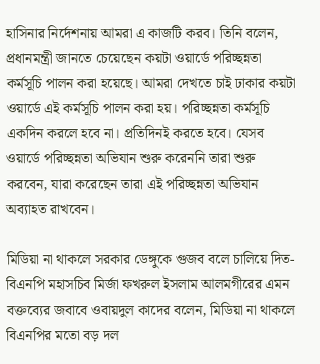হাসিনার নির্দেশনায় আমরা এ কাজটি করব। তিনি বলেন, প্রধানমন্ত্রী জানতে চেয়েছেন কয়টা ওয়ার্ডে পরিচ্ছন্নতা কর্মসূচি পালন করা হয়েছে। আমরা দেখতে চাই ঢাকার কয়টা ওয়ার্ডে এই কর্মসূচি পালন করা হয়। পরিচ্ছন্নতা কর্মসূচি একদিন করলে হবে না। প্রতিদিনই করতে হবে। যেসব ওয়ার্ডে পরিচ্ছন্নতা অভিযান শুরু করেননি তারা শুরু করবেন, যারা করেছেন তারা এই পরিচ্ছন্নতা অভিযান অব্যাহত রাখবেন।

মিডিয়া না থাকলে সরকার ডেঙ্গুকে গুজব বলে চালিয়ে দিত-বিএনপি মহাসচিব মির্জা ফখরুল ইসলাম আলমগীরের এমন বক্তব্যের জবাবে ওবায়দুল কাদের বলেন, মিডিয়া না থাকলে বিএনপির মতো বড় দল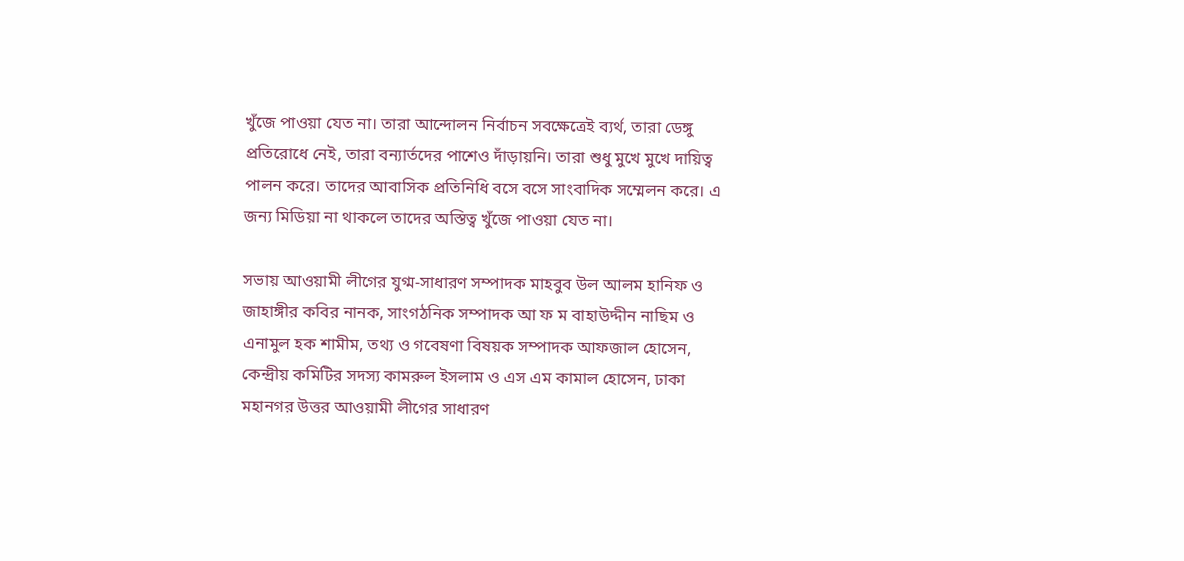খুঁজে পাওয়া যেত না। তারা আন্দোলন নির্বাচন সবক্ষেত্রেই ব্যর্থ, তারা ডেঙ্গু প্রতিরোধে নেই, তারা বন্যার্তদের পাশেও দাঁড়ায়নি। তারা শুধু মুখে মুখে দায়িত্ব পালন করে। তাদের আবাসিক প্রতিনিধি বসে বসে সাংবাদিক সম্মেলন করে। এ জন্য মিডিয়া না থাকলে তাদের অস্তিত্ব খুঁজে পাওয়া যেত না।

সভায় আওয়ামী লীগের যুগ্ম-সাধারণ সম্পাদক মাহবুব উল আলম হানিফ ও জাহাঙ্গীর কবির নানক, সাংগঠনিক সম্পাদক আ ফ ম বাহাউদ্দীন নাছিম ও এনামুল হক শামীম, তথ্য ও গবেষণা বিষয়ক সম্পাদক আফজাল হোসেন, কেন্দ্রীয় কমিটির সদস্য কামরুল ইসলাম ও এস এম কামাল হোসেন, ঢাকা মহানগর উত্তর আওয়ামী লীগের সাধারণ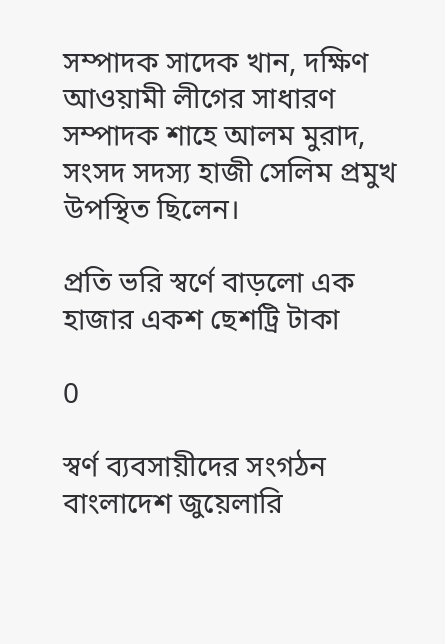সম্পাদক সাদেক খান, দক্ষিণ আওয়ামী লীগের সাধারণ সম্পাদক শাহে আলম মুরাদ, সংসদ সদস্য হাজী সেলিম প্রমুখ উপস্থিত ছিলেন।

প্রতি ভরি স্বর্ণে বাড়লো এক হাজার একশ ছেশট্রি টাকা

0

স্বর্ণ ব্যবসায়ীদের সংগঠন বাংলাদেশ জুয়েলারি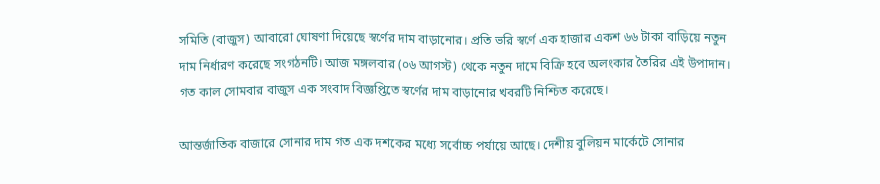সমিতি (বাজুস) আবারো ঘোষণা দিয়েছে স্বর্ণের দাম বাড়ানোর। প্রতি ভরি স্বর্ণে এক হাজার একশ ৬৬ টাকা বাড়িয়ে নতুন দাম নির্ধারণ করেছে সংগঠনটি। আজ মঙ্গলবার (০৬ আগস্ট) থেকে নতুন দামে বিক্রি হবে অলংকার তৈরির এই উপাদান। গত কাল সোমবার বাজুস এক সংবাদ বিজ্ঞপ্তিতে স্বর্ণের দাম বাড়ানোর খবরটি নিশ্চিত করেছে।

আন্তর্জাতিক বাজারে সোনার দাম গত এক দশকের মধ্যে সর্বোচ্চ পর্যায়ে আছে। দেশীয় বুলিয়ন মার্কেটে সোনার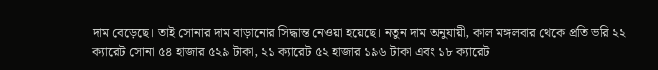দাম বেড়েছে। তাই সোনার দাম বাড়ানোর সিদ্ধান্ত নেওয়া হয়েছে। নতুন দাম অনুযায়ী, কাল মঙ্গলবার থেকে প্রতি ভরি ২২ ক্যারেট সোনা ৫৪ হাজার ৫২৯ টাকা, ২১ ক্যারেট ৫২ হাজার ১৯৬ টাকা এবং ১৮ ক্যারেট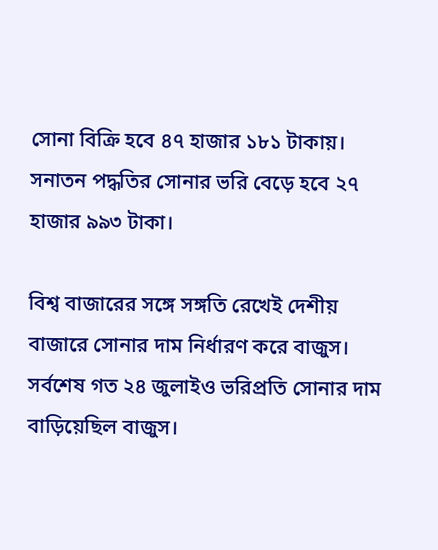সোনা বিক্রি হবে ৪৭ হাজার ১৮১ টাকায়। সনাতন পদ্ধতির সোনার ভরি বেড়ে হবে ২৭ হাজার ৯৯৩ টাকা।

বিশ্ব বাজারের সঙ্গে সঙ্গতি রেখেই দেশীয় বাজারে সোনার দাম নির্ধারণ করে বাজুস। সর্বশেষ গত ২৪ জুলাইও ভরিপ্রতি সোনার দাম বাড়িয়েছিল বাজুস।